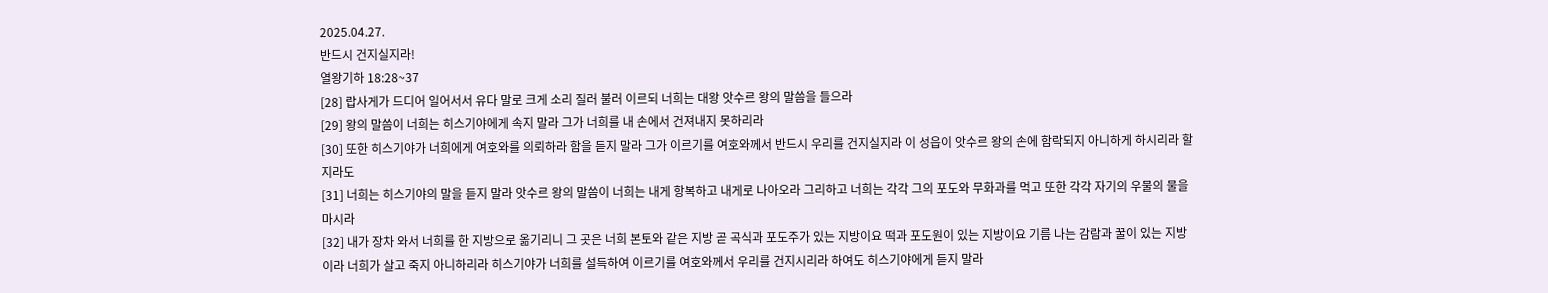2025.04.27.
반드시 건지실지라!
열왕기하 18:28~37
[28] 랍사게가 드디어 일어서서 유다 말로 크게 소리 질러 불러 이르되 너희는 대왕 앗수르 왕의 말씀을 들으라
[29] 왕의 말씀이 너희는 히스기야에게 속지 말라 그가 너희를 내 손에서 건져내지 못하리라
[30] 또한 히스기야가 너희에게 여호와를 의뢰하라 함을 듣지 말라 그가 이르기를 여호와께서 반드시 우리를 건지실지라 이 성읍이 앗수르 왕의 손에 함락되지 아니하게 하시리라 할지라도
[31] 너희는 히스기야의 말을 듣지 말라 앗수르 왕의 말씀이 너희는 내게 항복하고 내게로 나아오라 그리하고 너희는 각각 그의 포도와 무화과를 먹고 또한 각각 자기의 우물의 물을 마시라
[32] 내가 장차 와서 너희를 한 지방으로 옮기리니 그 곳은 너희 본토와 같은 지방 곧 곡식과 포도주가 있는 지방이요 떡과 포도원이 있는 지방이요 기름 나는 감람과 꿀이 있는 지방이라 너희가 살고 죽지 아니하리라 히스기야가 너희를 설득하여 이르기를 여호와께서 우리를 건지시리라 하여도 히스기야에게 듣지 말라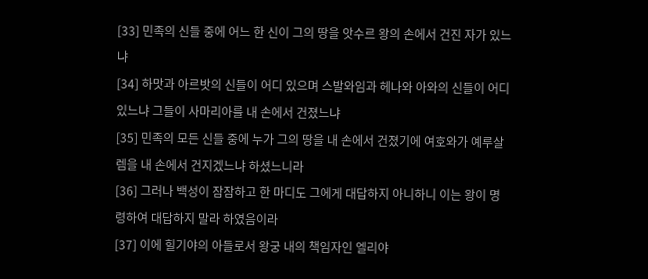[33] 민족의 신들 중에 어느 한 신이 그의 땅을 앗수르 왕의 손에서 건진 자가 있느냐
[34] 하맛과 아르밧의 신들이 어디 있으며 스발와임과 헤나와 아와의 신들이 어디 있느냐 그들이 사마리아를 내 손에서 건졌느냐
[35] 민족의 모든 신들 중에 누가 그의 땅을 내 손에서 건졌기에 여호와가 예루살렘을 내 손에서 건지겠느냐 하셨느니라
[36] 그러나 백성이 잠잠하고 한 마디도 그에게 대답하지 아니하니 이는 왕이 명령하여 대답하지 말라 하였음이라
[37] 이에 힐기야의 아들로서 왕궁 내의 책임자인 엘리야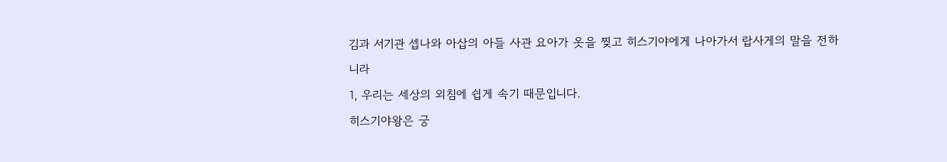김과 서기관 셉나와 아삽의 아들 사관 요아가 옷을 찢고 히스기야에게 나아가서 랍사게의 말을 전하니라
1, 우리는 세상의 외침에 쉽게 속기 때문입니다.
히스기야왕은 궁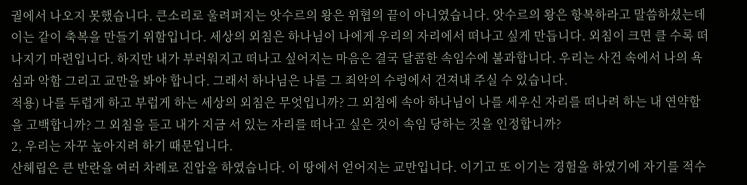궐에서 나오지 못했습니다. 큰소리로 울려퍼지는 앗수르의 왕은 위협의 끝이 아니였습니다. 앗수르의 왕은 항복하라고 말씀하셨는데 이는 같이 축복을 만들기 위함입니다. 세상의 외침은 하나님이 나에게 우리의 자리에서 떠나고 싶게 만듭니다. 외침이 크면 클 수록 떠나지기 마련입니다. 하지만 내가 부러워지고 떠나고 싶어지는 마음은 결국 달콤한 속임수에 불과합니다. 우리는 사건 속에서 나의 욕심과 악함 그리고 교만을 봐야 합니다. 그래서 하나님은 나를 그 죄악의 수렁에서 건져내 주실 수 있습니다.
적용) 나를 두렵게 하고 부럽게 하는 세상의 외침은 무엇입니까? 그 외침에 속아 하나님이 나를 세우신 자리를 떠나려 하는 내 연약함을 고백합니까? 그 외침을 듣고 내가 지금 서 있는 자리를 떠나고 싶은 것이 속임 당하는 것을 인정합니까?
2, 우리는 자꾸 높아지려 하기 때문입니다.
산헤립은 큰 반란을 여러 차례로 진압을 하였습니다. 이 땅에서 얻어지는 교만입니다. 이기고 또 이기는 경험을 하였기에 자기를 적수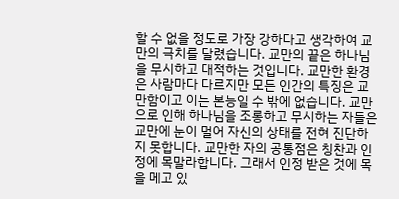할 수 없을 정도로 가장 강하다고 생각하여 교만의 극치를 달렸습니다. 교만의 끝은 하나님을 무시하고 대적하는 것입니다. 교만한 환경은 사람마다 다르지만 모든 인간의 특징은 교만함이고 이는 본능일 수 밖에 없습니다. 교만으로 인해 하나님을 조롱하고 무시하는 자들은 교만에 눈이 멀어 자신의 상태를 전혀 진단하지 못합니다. 교만한 자의 공통점은 칭찬과 인정에 목말라합니다. 그래서 인정 받은 것에 목을 메고 있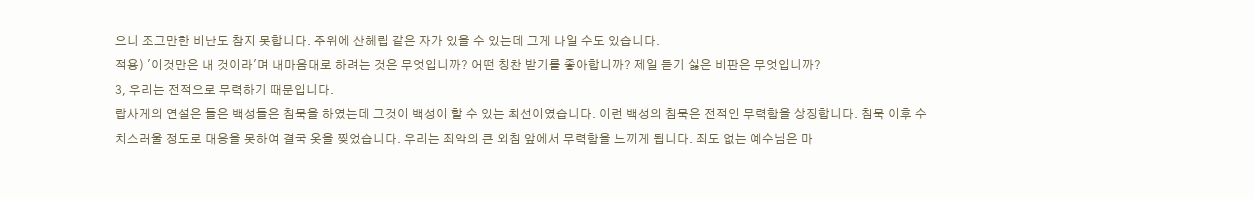으니 조그만한 비난도 참지 못합니다. 주위에 산헤립 같은 자가 있을 수 있는데 그게 나일 수도 있습니다.
적용) '이것만은 내 것이라'며 내마음대로 하려는 것은 무엇입니까? 어떤 칭찬 받기를 좋아합니까? 제일 듣기 싫은 비판은 무엇입니까?
3, 우리는 전적으로 무력하기 때문입니다.
랍사게의 연설은 들은 백성들은 침묵을 하였는데 그것이 백성이 할 수 있는 최선이였습니다. 이런 백성의 침묵은 전적인 무력함을 상징합니다. 침묵 이후 수치스러울 정도로 대응을 못하여 결국 옷을 찢었습니다. 우리는 죄악의 큰 외침 앞에서 무력함을 느끼게 됩니다. 죄도 없는 예수님은 마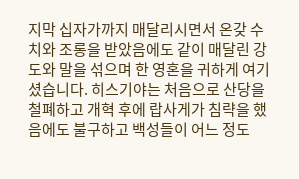지막 십자가까지 매달리시면서 온갖 수치와 조롱을 받았음에도 같이 매달린 강도와 말을 섞으며 한 영혼을 귀하게 여기셨습니다. 히스기야는 처음으로 산당을 철폐하고 개혁 후에 랍사게가 침략을 했음에도 불구하고 백성들이 어느 정도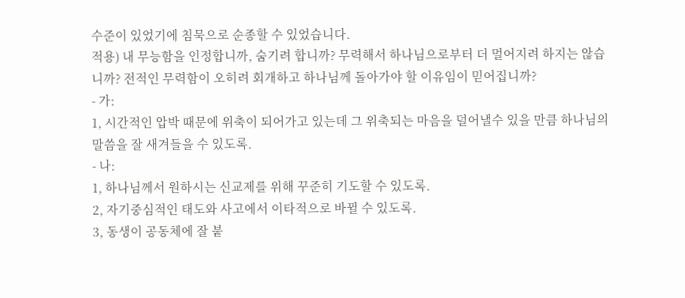수준이 있었기에 침묵으로 순종할 수 있었습니다.
적용) 내 무능함을 인정합니까, 숨기려 합니까? 무력해서 하나님으로부터 더 멀어지려 하지는 않습니까? 전적인 무력함이 오히려 회개하고 하나님께 돌아가야 할 이유임이 믿어집니까?
- 가:
1, 시간적인 압박 때문에 위축이 되어가고 있는데 그 위축되는 마음을 덜어낼수 있을 만큼 하나님의 말씀을 잘 새겨들을 수 있도록.
- 나:
1, 하나님께서 원하시는 신교제를 위해 꾸준히 기도할 수 있도록.
2, 자기중심적인 태도와 사고에서 이타적으로 바뀔 수 있도록.
3, 동생이 공동체에 잘 붙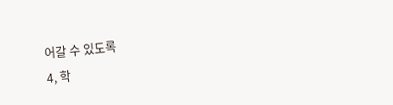어갈 수 있도록
4, 학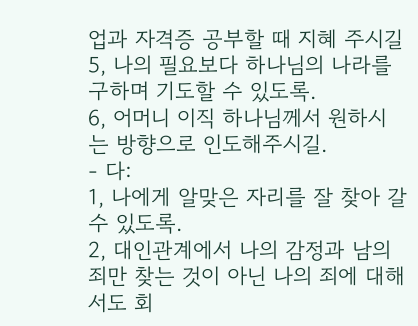업과 자격증 공부할 때 지혜 주시길
5, 나의 필요보다 하나님의 나라를 구하며 기도할 수 있도록.
6, 어머니 이직 하나님께서 원하시는 방향으로 인도해주시길.
- 다:
1, 나에게 알맞은 자리를 잘 찾아 갈 수 있도록.
2, 대인관계에서 나의 감정과 남의 죄만 찾는 것이 아닌 나의 죄에 대해서도 회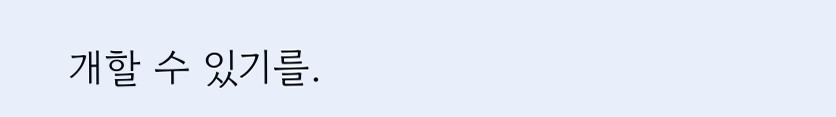개할 수 있기를.